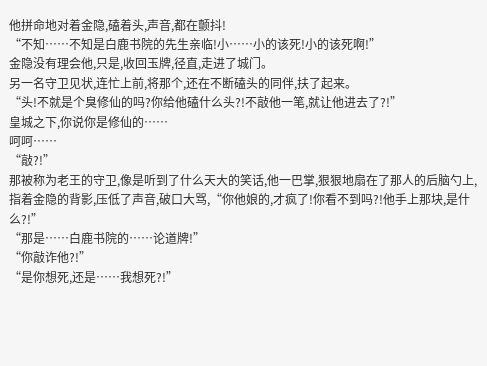他拼命地对着金隐,磕着头,声音,都在颤抖!
“不知……不知是白鹿书院的先生亲临!小……小的该死!小的该死啊!”
金隐没有理会他,只是,收回玉牌,径直,走进了城门。
另一名守卫见状,连忙上前,将那个,还在不断磕头的同伴,扶了起来。
“头!不就是个臭修仙的吗?你给他磕什么头?!不敲他一笔,就让他进去了?!”
皇城之下,你说你是修仙的……
呵呵……
“敲?!”
那被称为老王的守卫,像是听到了什么天大的笑话,他一巴掌,狠狠地扇在了那人的后脑勺上,指着金隐的背影,压低了声音,破口大骂,“你他娘的,才疯了!你看不到吗?!他手上那块,是什么?!”
“那是……白鹿书院的……论道牌!”
“你敲诈他?!”
“是你想死,还是……我想死?!”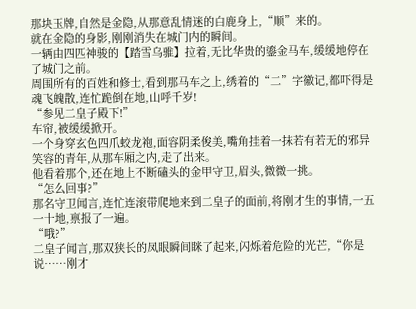那块玉牌,自然是金隐,从那意乱情迷的白鹿身上,“顺”来的。
就在金隐的身影,刚刚消失在城门内的瞬间。
一辆由四匹神骏的【踏雪乌骓】拉着,无比华贵的鎏金马车,缓缓地停在了城门之前。
周围所有的百姓和修士,看到那马车之上,绣着的“二”字徽记,都吓得是魂飞魄散,连忙跪倒在地,山呼千岁!
“参见二皇子殿下!”
车帘,被缓缓掀开。
一个身穿玄色四爪蛟龙袍,面容阴柔俊美,嘴角挂着一抹若有若无的邪异笑容的青年,从那车厢之内,走了出来。
他看着那个,还在地上不断磕头的金甲守卫,眉头,微微一挑。
“怎么回事?”
那名守卫闻言,连忙连滚带爬地来到二皇子的面前,将刚才生的事情,一五一十地,禀报了一遍。
“哦?”
二皇子闻言,那双狭长的凤眼瞬间眯了起来,闪烁着危险的光芒,“你是说……刚才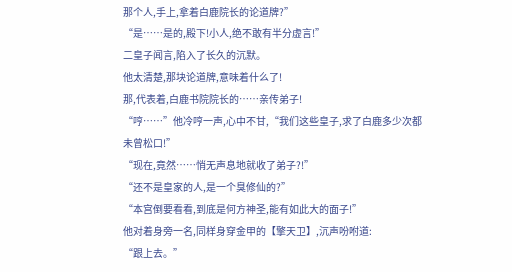那个人,手上,拿着白鹿院长的论道牌?”
“是……是的,殿下!小人,绝不敢有半分虚言!”
二皇子闻言,陷入了长久的沉默。
他太清楚,那块论道牌,意味着什么了!
那,代表着,白鹿书院院长的……亲传弟子!
“哼……”他冷哼一声,心中不甘,“我们这些皇子,求了白鹿多少次都未曾松口!”
“现在,竟然……悄无声息地就收了弟子?!”
“还不是皇家的人,是一个臭修仙的?”
“本宫倒要看看,到底是何方神圣,能有如此大的面子!”
他对着身旁一名,同样身穿金甲的【擎天卫】,沉声吩咐道:
“跟上去。”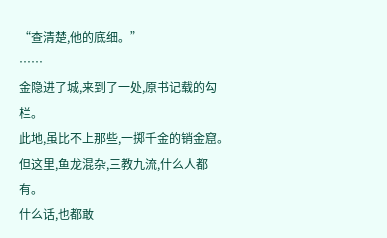“查清楚,他的底细。”
……
金隐进了城,来到了一处,原书记载的勾栏。
此地,虽比不上那些,一掷千金的销金窟。
但这里,鱼龙混杂,三教九流,什么人都有。
什么话,也都敢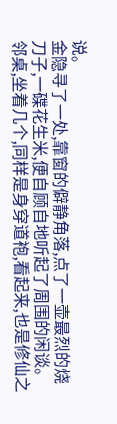说。
金隐寻了一处,靠窗的僻静角落,点了一壶最烈的烧刀子,一碟花生米,便自顾自地听起了周围的闲谈。
邻桌,坐着几个,同样是身穿道袍,看起来,也是修仙之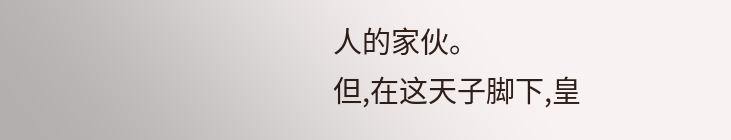人的家伙。
但,在这天子脚下,皇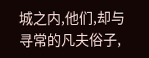城之内,他们,却与寻常的凡夫俗子,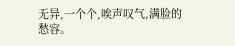无异,一个个,唉声叹气,满脸的愁容。